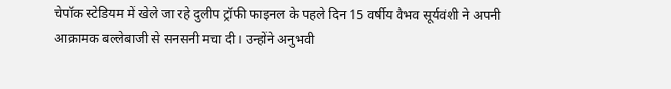चेपॉक स्टेडियम में खेले जा रहे दुलीप ट्रॉफी फाइनल के पहले दिन 15 वर्षीय वैभव सूर्यवंशी ने अपनी आक्रामक बल्लेबाजी से सनसनी मचा दी। उन्होंने अनुभवी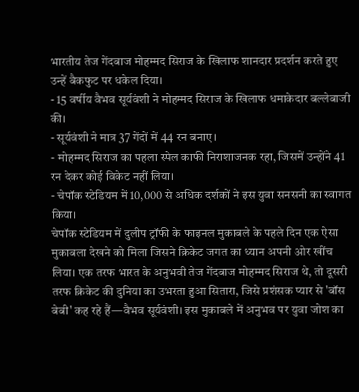भारतीय तेज गेंदबाज मोहम्मद सिराज के खिलाफ शानदार प्रदर्शन करते हुए उन्हें बैकफुट पर धकेल दिया।
- 15 वर्षीय वैभव सूर्यवंशी ने मोहम्मद सिराज के खिलाफ धमाकेदार बल्लेबाजी की।
- सूर्यवंशी ने मात्र 37 गेंदों में 44 रन बनाए।
- मोहम्मद सिराज का पहला स्पेल काफी निराशाजनक रहा, जिसमें उन्होंने 41 रन देकर कोई विकेट नहीं लिया।
- चेपॉक स्टेडियम में 10,000 से अधिक दर्शकों ने इस युवा सनसनी का स्वागत किया।
चेपॉक स्टेडियम में दुलीप ट्रॉफी के फाइनल मुकाबले के पहले दिन एक ऐसा मुकाबला देखने को मिला जिसने क्रिकेट जगत का ध्यान अपनी ओर खींच लिया। एक तरफ भारत के अनुभवी तेज गेंदबाज मोहम्मद सिराज थे, तो दूसरी तरफ क्रिकेट की दुनिया का उभरता हुआ सितारा, जिसे प्रशंसक प्यार से 'बॉस बेबी' कह रहे हैं—वैभव सूर्यवंशी। इस मुकाबले में अनुभव पर युवा जोश का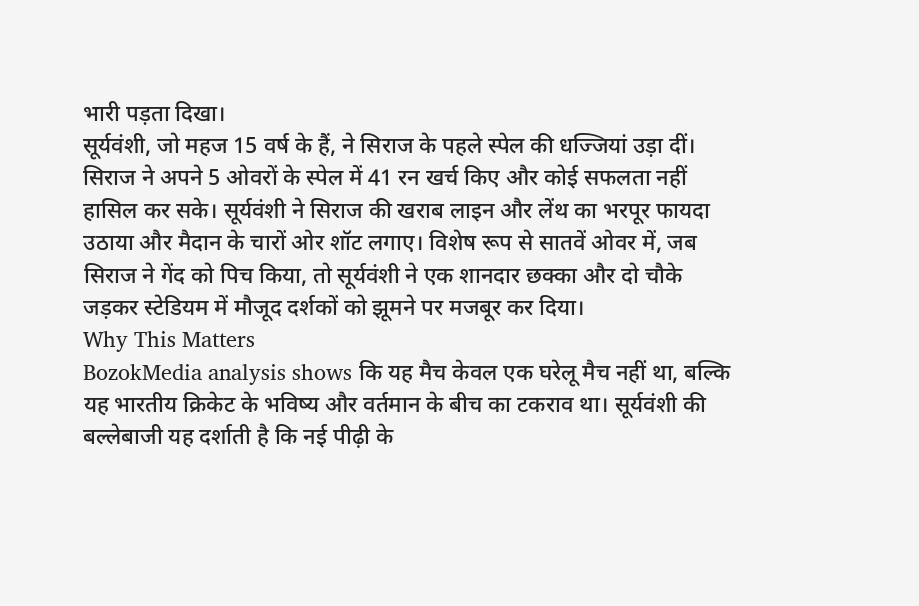भारी पड़ता दिखा।
सूर्यवंशी, जो महज 15 वर्ष के हैं, ने सिराज के पहले स्पेल की धज्जियां उड़ा दीं। सिराज ने अपने 5 ओवरों के स्पेल में 41 रन खर्च किए और कोई सफलता नहीं हासिल कर सके। सूर्यवंशी ने सिराज की खराब लाइन और लेंथ का भरपूर फायदा उठाया और मैदान के चारों ओर शॉट लगाए। विशेष रूप से सातवें ओवर में, जब सिराज ने गेंद को पिच किया, तो सूर्यवंशी ने एक शानदार छक्का और दो चौके जड़कर स्टेडियम में मौजूद दर्शकों को झूमने पर मजबूर कर दिया।
Why This Matters
BozokMedia analysis shows कि यह मैच केवल एक घरेलू मैच नहीं था, बल्कि यह भारतीय क्रिकेट के भविष्य और वर्तमान के बीच का टकराव था। सूर्यवंशी की बल्लेबाजी यह दर्शाती है कि नई पीढ़ी के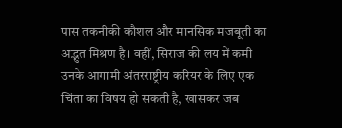पास तकनीकी कौशल और मानसिक मजबूती का अद्भुत मिश्रण है। वहीं, सिराज की लय में कमी उनके आगामी अंतरराष्ट्रीय करियर के लिए एक चिंता का विषय हो सकती है, खासकर जब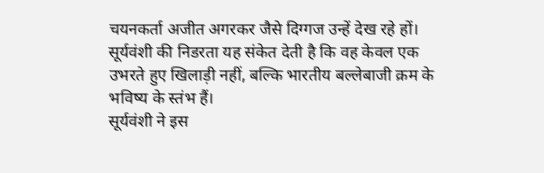चयनकर्ता अजीत अगरकर जैसे दिग्गज उन्हें देख रहे हों।
सूर्यवंशी की निडरता यह संकेत देती है कि वह केवल एक उभरते हुए खिलाड़ी नहीं, बल्कि भारतीय बल्लेबाजी क्रम के भविष्य के स्तंभ हैं।
सूर्यवंशी ने इस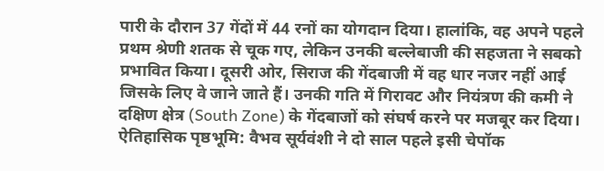पारी के दौरान 37 गेंदों में 44 रनों का योगदान दिया। हालांकि, वह अपने पहले प्रथम श्रेणी शतक से चूक गए, लेकिन उनकी बल्लेबाजी की सहजता ने सबको प्रभावित किया। दूसरी ओर, सिराज की गेंदबाजी में वह धार नजर नहीं आई जिसके लिए वे जाने जाते हैं। उनकी गति में गिरावट और नियंत्रण की कमी ने दक्षिण क्षेत्र (South Zone) के गेंदबाजों को संघर्ष करने पर मजबूर कर दिया।
ऐतिहासिक पृष्ठभूमि: वैभव सूर्यवंशी ने दो साल पहले इसी चेपॉक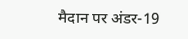मैदान पर अंडर-19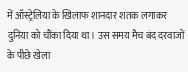में ऑस्ट्रेलिया के खिलाफ शानदार शतक लगाकर दुनिया को चौंका दिया था। उस समय मैच बंद दरवाजों के पीछे खेला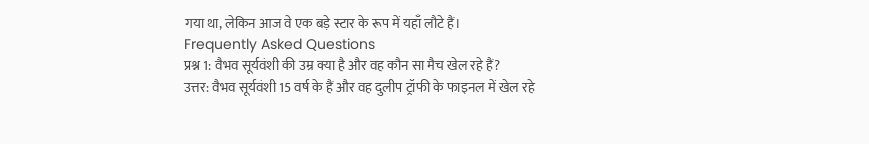गया था, लेकिन आज वे एक बड़े स्टार के रूप में यहाँ लौटे हैं।
Frequently Asked Questions
प्रश्न 1: वैभव सूर्यवंशी की उम्र क्या है और वह कौन सा मैच खेल रहे हैं?
उत्तर: वैभव सूर्यवंशी 15 वर्ष के हैं और वह दुलीप ट्रॉफी के फाइनल में खेल रहे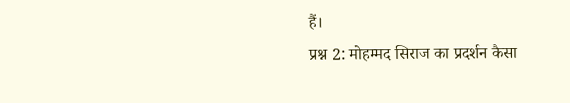हैं।
प्रश्न 2: मोहम्मद सिराज का प्रदर्शन कैसा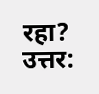रहा?
उत्तर: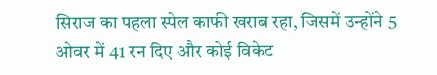सिराज का पहला स्पेल काफी खराब रहा, जिसमें उन्होंने 5 ओवर में 41 रन दिए और कोई विकेट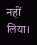नहीं लिया।